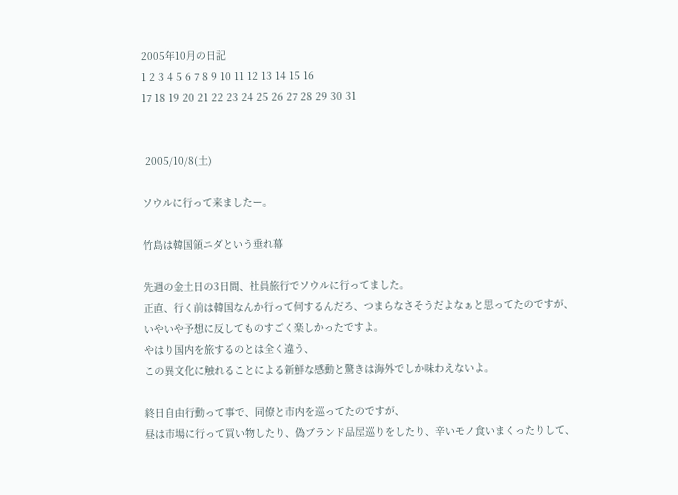2005年10月の日記
1 2 3 4 5 6 7 8 9 10 11 12 13 14 15 16
17 18 19 20 21 22 23 24 25 26 27 28 29 30 31


 2005/10/8(土)

ソウルに行って来ましたー。

竹島は韓国領ニダという垂れ幕

先週の金土日の3日間、社員旅行でソウルに行ってました。
正直、行く前は韓国なんか行って何するんだろ、つまらなさそうだよなぁと思ってたのですが、
いやいや予想に反してものすごく楽しかったですよ。
やはり国内を旅するのとは全く違う、
この異文化に触れることによる新鮮な感動と驚きは海外でしか味わえないよ。

終日自由行動って事で、同僚と市内を巡ってたのですが、
昼は市場に行って買い物したり、偽ブランド品屋巡りをしたり、辛いモノ食いまくったりして、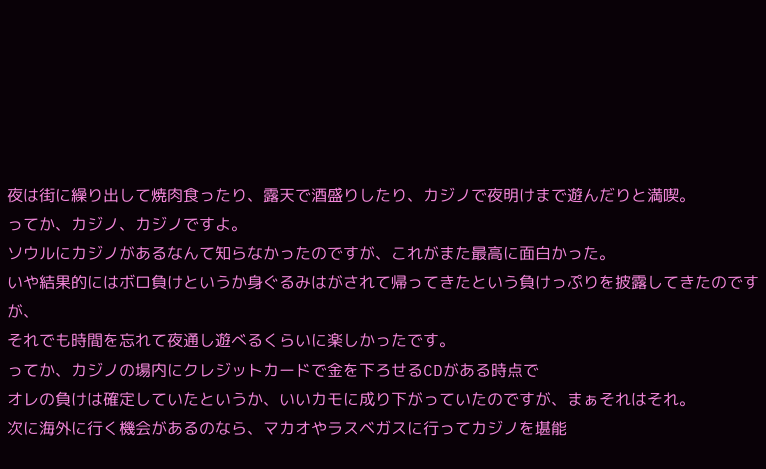夜は街に繰り出して焼肉食ったり、露天で酒盛りしたり、カジノで夜明けまで遊んだりと満喫。
ってか、カジノ、カジノですよ。
ソウルにカジノがあるなんて知らなかったのですが、これがまた最高に面白かった。
いや結果的にはボロ負けというか身ぐるみはがされて帰ってきたという負けっぷりを披露してきたのですが、
それでも時間を忘れて夜通し遊べるくらいに楽しかったです。
ってか、カジノの場内にクレジットカードで金を下ろせるCDがある時点で
オレの負けは確定していたというか、いいカモに成り下がっていたのですが、まぁそれはそれ。
次に海外に行く機会があるのなら、マカオやラスベガスに行ってカジノを堪能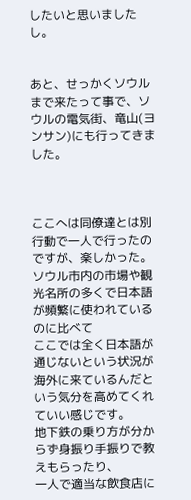したいと思いましたし。


あと、せっかくソウルまで来たって事で、ソウルの電気街、竜山(ヨンサン)にも行ってきました。



ここへは同僚達とは別行動で一人で行ったのですが、楽しかった。
ソウル市内の市場や観光名所の多くで日本語が頻繁に使われているのに比べて
ここでは全く日本語が通じないという状況が海外に来ているんだという気分を高めてくれていい感じです。
地下鉄の乗り方が分からず身振り手振りで教えもらったり、
一人で適当な飲食店に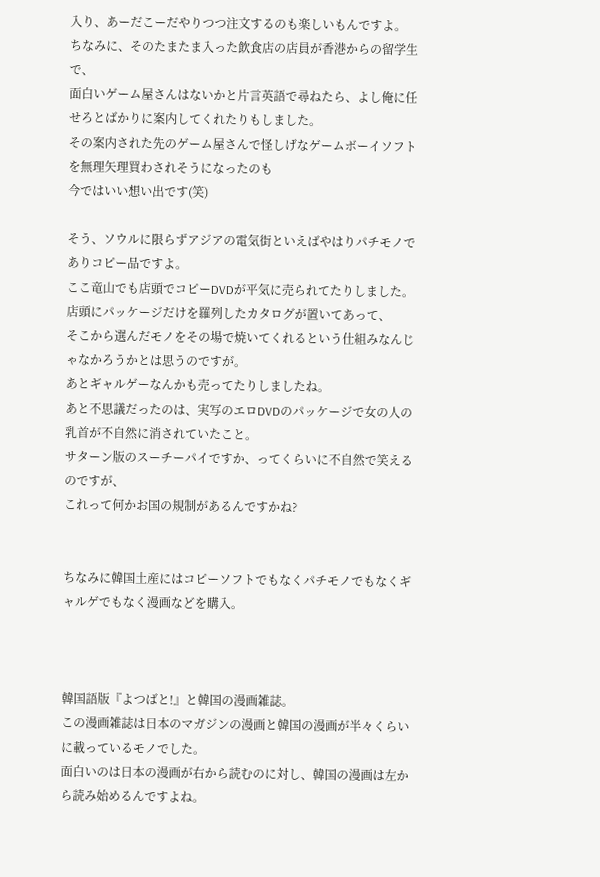入り、あーだこーだやりつつ注文するのも楽しいもんですよ。
ちなみに、そのたまたま入った飲食店の店員が香港からの留学生で、
面白いゲーム屋さんはないかと片言英語で尋ねたら、よし俺に任せろとばかりに案内してくれたりもしました。
その案内された先のゲーム屋さんで怪しげなゲームボーイソフトを無理矢理買わされそうになったのも
今ではいい想い出です(笑)

そう、ソウルに限らずアジアの電気街といえばやはりパチモノでありコピー品ですよ。
ここ竜山でも店頭でコピーDVDが平気に売られてたりしました。
店頭にパッケージだけを羅列したカタログが置いてあって、
そこから選んだモノをその場で焼いてくれるという仕組みなんじゃなかろうかとは思うのですが。
あとギャルゲーなんかも売ってたりしましたね。
あと不思議だったのは、実写のエロDVDのパッケージで女の人の乳首が不自然に消されていたこと。
サターン版のスーチーパイですか、ってくらいに不自然で笑えるのですが、
これって何かお国の規制があるんですかね?


ちなみに韓国土産にはコピーソフトでもなくパチモノでもなくギャルゲでもなく漫画などを購入。



韓国語版『よつばと!』と韓国の漫画雑誌。
この漫画雑誌は日本のマガジンの漫画と韓国の漫画が半々くらいに載っているモノでした。
面白いのは日本の漫画が右から読むのに対し、韓国の漫画は左から読み始めるんですよね。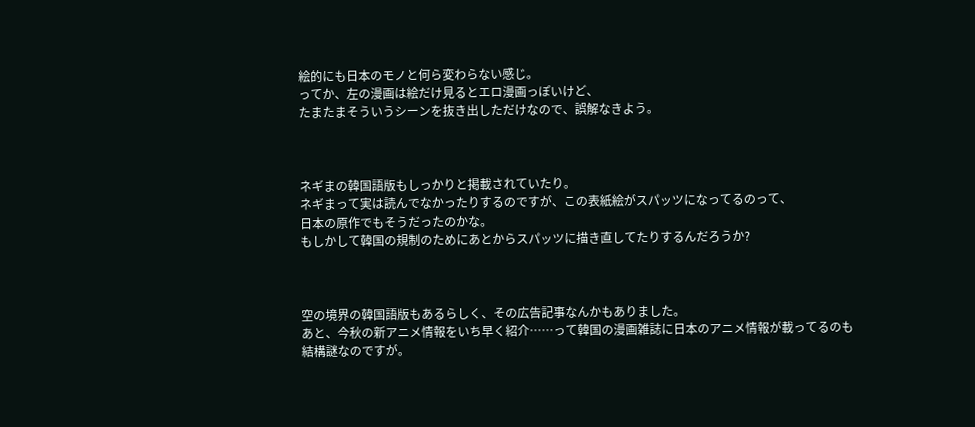絵的にも日本のモノと何ら変わらない感じ。
ってか、左の漫画は絵だけ見るとエロ漫画っぽいけど、
たまたまそういうシーンを抜き出しただけなので、誤解なきよう。



ネギまの韓国語版もしっかりと掲載されていたり。
ネギまって実は読んでなかったりするのですが、この表紙絵がスパッツになってるのって、
日本の原作でもそうだったのかな。
もしかして韓国の規制のためにあとからスパッツに描き直してたりするんだろうか?



空の境界の韓国語版もあるらしく、その広告記事なんかもありました。
あと、今秋の新アニメ情報をいち早く紹介……って韓国の漫画雑誌に日本のアニメ情報が載ってるのも
結構謎なのですが。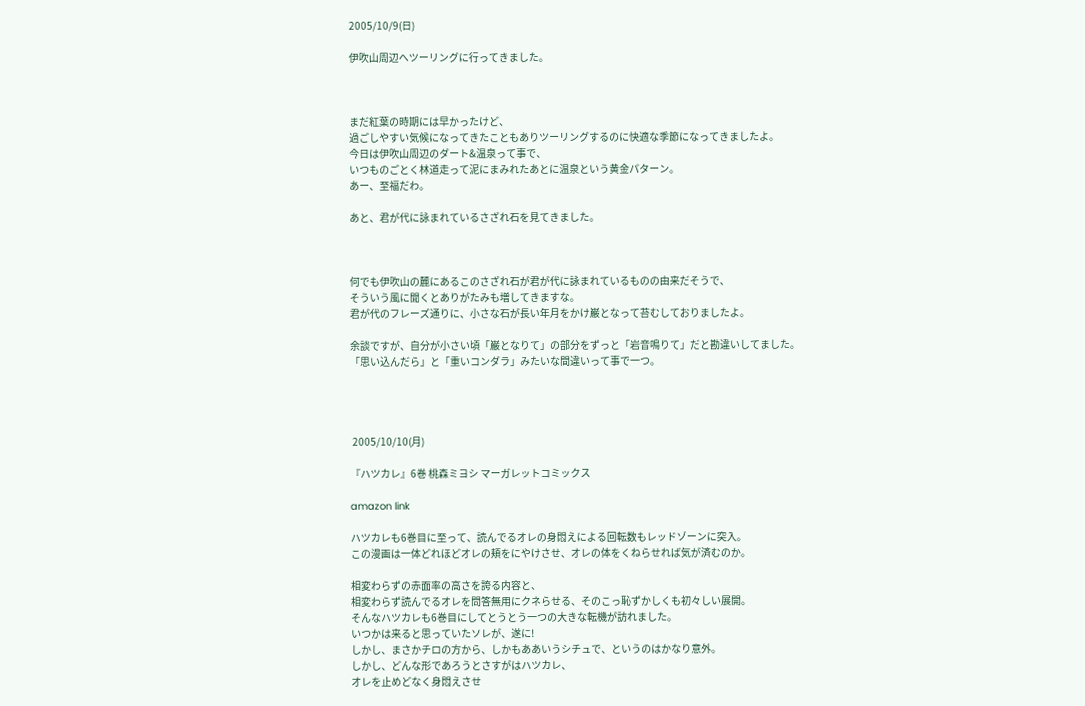2005/10/9(日)

伊吹山周辺へツーリングに行ってきました。



まだ紅葉の時期には早かったけど、
過ごしやすい気候になってきたこともありツーリングするのに快適な季節になってきましたよ。
今日は伊吹山周辺のダート&温泉って事で、
いつものごとく林道走って泥にまみれたあとに温泉という黄金パターン。
あー、至福だわ。

あと、君が代に詠まれているさざれ石を見てきました。



何でも伊吹山の麓にあるこのさざれ石が君が代に詠まれているものの由来だそうで、
そういう風に聞くとありがたみも増してきますな。
君が代のフレーズ通りに、小さな石が長い年月をかけ巌となって苔むしておりましたよ。

余談ですが、自分が小さい頃「巌となりて」の部分をずっと「岩音鳴りて」だと勘違いしてました。
「思い込んだら」と「重いコンダラ」みたいな間違いって事で一つ。




 2005/10/10(月)

『ハツカレ』6巻 桃森ミヨシ マーガレットコミックス

amazon link

ハツカレも6巻目に至って、読んでるオレの身悶えによる回転数もレッドゾーンに突入。
この漫画は一体どれほどオレの頬をにやけさせ、オレの体をくねらせれば気が済むのか。

相変わらずの赤面率の高さを誇る内容と、
相変わらず読んでるオレを問答無用にクネらせる、そのこっ恥ずかしくも初々しい展開。
そんなハツカレも6巻目にしてとうとう一つの大きな転機が訪れました。
いつかは来ると思っていたソレが、遂に!
しかし、まさかチロの方から、しかもああいうシチュで、というのはかなり意外。
しかし、どんな形であろうとさすがはハツカレ、
オレを止めどなく身悶えさせ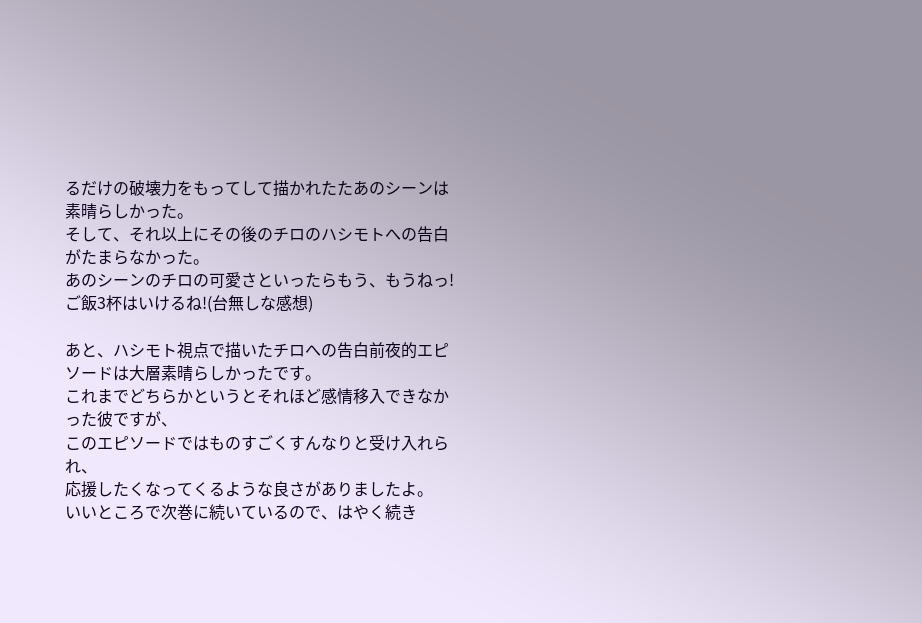るだけの破壊力をもってして描かれたたあのシーンは素晴らしかった。
そして、それ以上にその後のチロのハシモトへの告白がたまらなかった。
あのシーンのチロの可愛さといったらもう、もうねっ!
ご飯3杯はいけるね!(台無しな感想)

あと、ハシモト視点で描いたチロへの告白前夜的エピソードは大層素晴らしかったです。
これまでどちらかというとそれほど感情移入できなかった彼ですが、
このエピソードではものすごくすんなりと受け入れられ、
応援したくなってくるような良さがありましたよ。
いいところで次巻に続いているので、はやく続き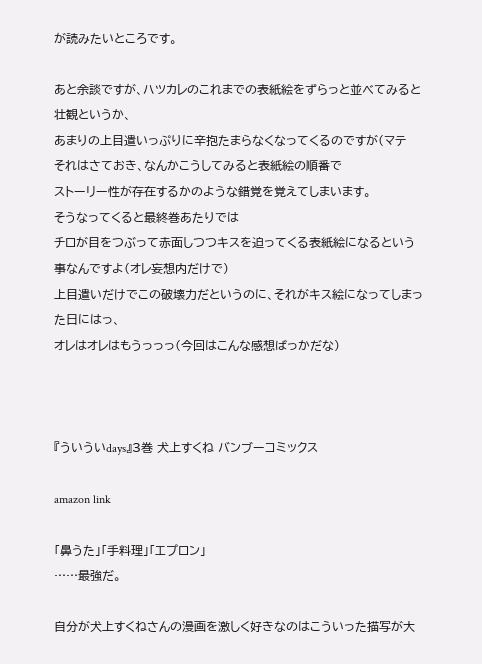が読みたいところです。

あと余談ですが、ハツカレのこれまでの表紙絵をずらっと並べてみると壮観というか、
あまりの上目遣いっぷりに辛抱たまらなくなってくるのですが(マテ
それはさておき、なんかこうしてみると表紙絵の順番で
ストーリー性が存在するかのような錯覚を覚えてしまいます。
そうなってくると最終巻あたりでは
チロが目をつぶって赤面しつつキスを迫ってくる表紙絵になるという事なんですよ(オレ妄想内だけで)
上目遣いだけでこの破壊力だというのに、それがキス絵になってしまった日にはっ、
オレはオレはもうっっっ(今回はこんな感想ばっかだな)



『ういういdays』3巻 犬上すくね バンブーコミックス

amazon link

「鼻うた」「手料理」「エプロン」
……最強だ。

自分が犬上すくねさんの漫画を激しく好きなのはこういった描写が大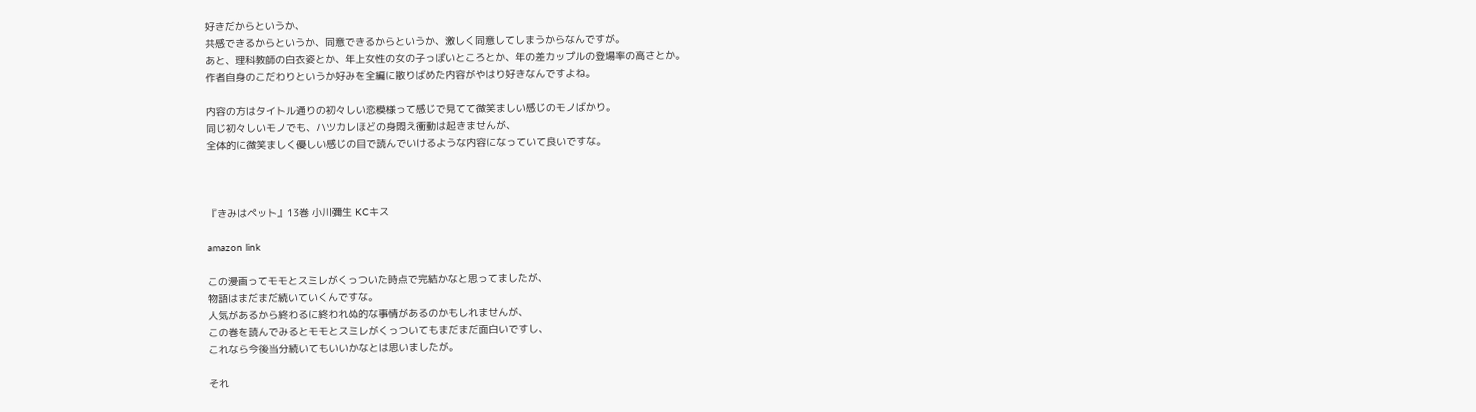好きだからというか、
共感できるからというか、同意できるからというか、激しく同意してしまうからなんですが。
あと、理科教師の白衣姿とか、年上女性の女の子っぽいところとか、年の差カップルの登場率の高さとか。
作者自身のこだわりというか好みを全編に散りばめた内容がやはり好きなんですよね。

内容の方はタイトル通りの初々しい恋模様って感じで見てて微笑ましい感じのモノばかり。
同じ初々しいモノでも、ハツカレほどの身悶え衝動は起きませんが、
全体的に微笑ましく優しい感じの目で読んでいけるような内容になっていて良いですな。



『きみはペット』13巻 小川彌生 KCキス

amazon link

この漫画ってモモとスミレがくっついた時点で完結かなと思ってましたが、
物語はまだまだ続いていくんですな。
人気があるから終わるに終われぬ的な事情があるのかもしれませんが、
この巻を読んでみるとモモとスミレがくっついてもまだまだ面白いですし、
これなら今後当分続いてもいいかなとは思いましたが。

それ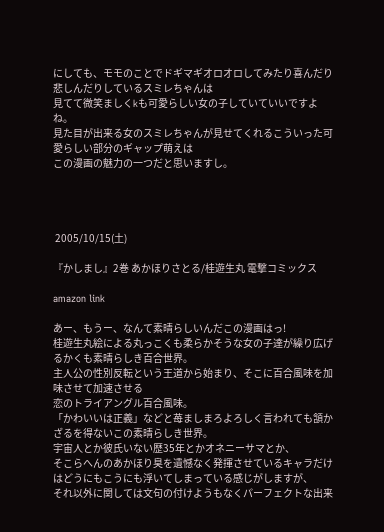にしても、モモのことでドギマギオロオロしてみたり喜んだり悲しんだりしているスミレちゃんは
見てて微笑ましくkも可愛らしい女の子していていいですよね。
見た目が出来る女のスミレちゃんが見せてくれるこういった可愛らしい部分のギャップ萌えは
この漫画の魅力の一つだと思いますし。




 2005/10/15(土)

『かしまし』2巻 あかほりさとる/桂遊生丸 電撃コミックス

amazon link

あー、もうー、なんて素晴らしいんだこの漫画はっ!
桂遊生丸絵による丸っこくも柔らかそうな女の子達が繰り広げるかくも素晴らしき百合世界。
主人公の性別反転という王道から始まり、そこに百合風味を加味させて加速させる
恋のトライアングル百合風味。
「かわいいは正義」などと苺ましまろよろしく言われても頷かざるを得ないこの素晴らしき世界。
宇宙人とか彼氏いない歴35年とかオネニーサマとか、
そこらへんのあかほり臭を遺憾なく発揮させているキャラだけはどうにもこうにも浮いてしまっている感じがしますが、
それ以外に関しては文句の付けようもなくパーフェクトな出来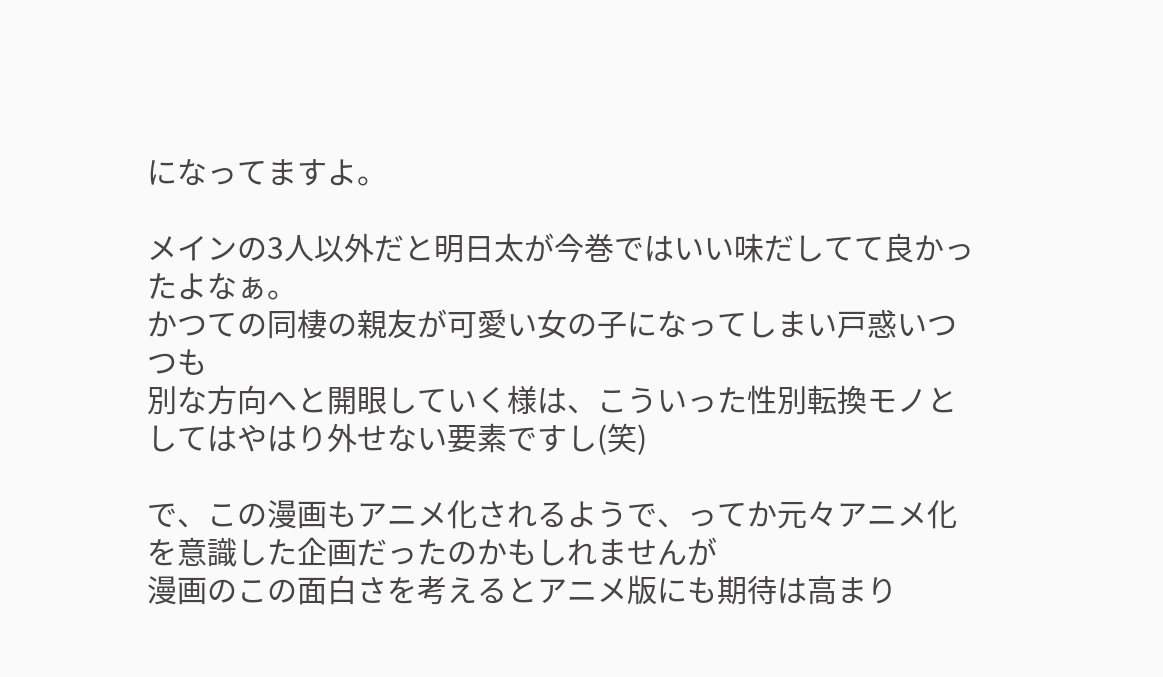になってますよ。

メインの3人以外だと明日太が今巻ではいい味だしてて良かったよなぁ。
かつての同棲の親友が可愛い女の子になってしまい戸惑いつつも
別な方向へと開眼していく様は、こういった性別転換モノとしてはやはり外せない要素ですし(笑)

で、この漫画もアニメ化されるようで、ってか元々アニメ化を意識した企画だったのかもしれませんが
漫画のこの面白さを考えるとアニメ版にも期待は高まり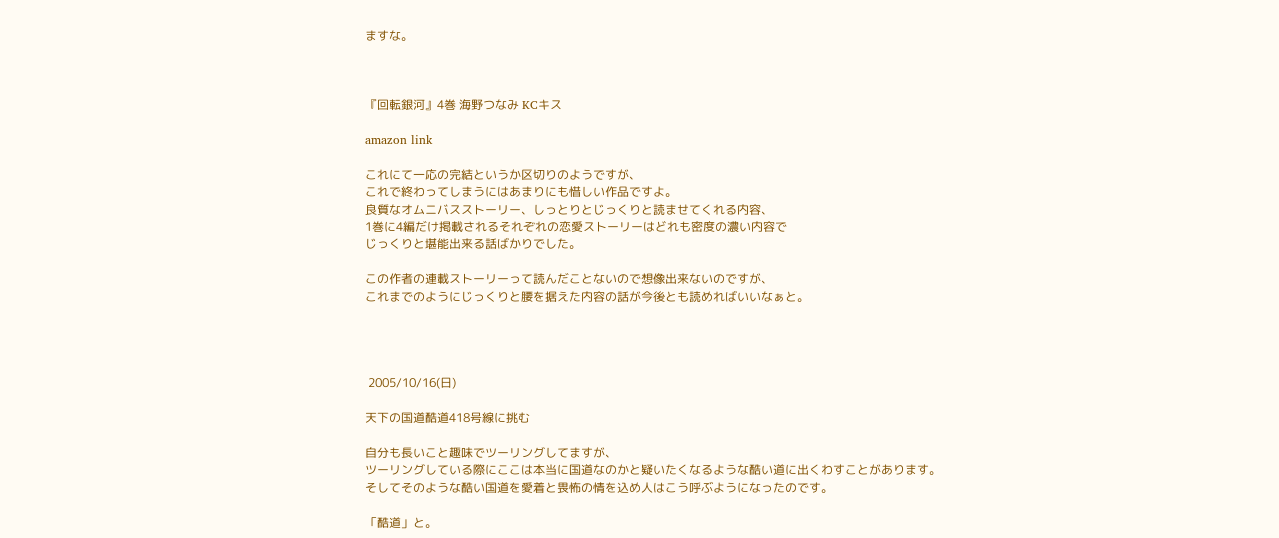ますな。



『回転銀河』4巻 海野つなみ KCキス

amazon link

これにて一応の完結というか区切りのようですが、
これで終わってしまうにはあまりにも惜しい作品ですよ。
良質なオムニバスストーリー、しっとりとじっくりと読ませてくれる内容、
1巻に4編だけ掲載されるそれぞれの恋愛ストーリーはどれも密度の濃い内容で
じっくりと堪能出来る話ばかりでした。

この作者の連載ストーリーって読んだことないので想像出来ないのですが、
これまでのようにじっくりと腰を据えた内容の話が今後とも読めればいいなぁと。




 2005/10/16(日)

天下の国道酷道418号線に挑む

自分も長いこと趣味でツーリングしてますが、
ツーリングしている際にここは本当に国道なのかと疑いたくなるような酷い道に出くわすことがあります。
そしてそのような酷い国道を愛着と畏怖の情を込め人はこう呼ぶようになったのです。

「酷道」と。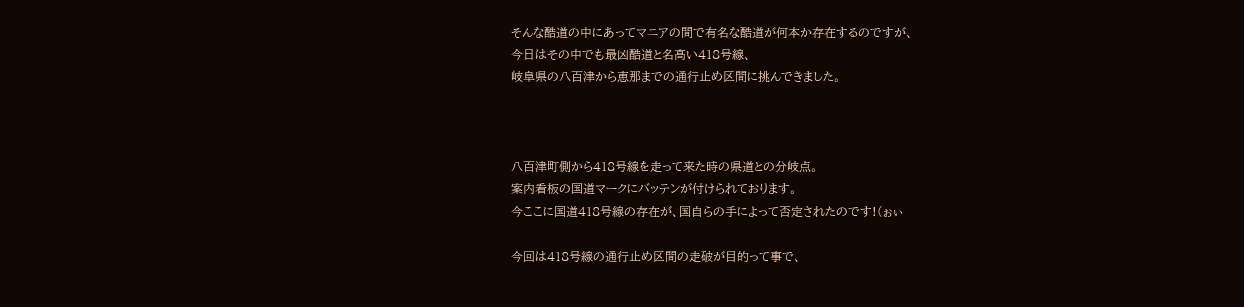そんな酷道の中にあってマニアの間で有名な酷道が何本か存在するのですが、
今日はその中でも最凶酷道と名高い418号線、
岐阜県の八百津から恵那までの通行止め区間に挑んできました。



八百津町側から418号線を走って来た時の県道との分岐点。
案内看板の国道マークにバッテンが付けられております。
今ここに国道418号線の存在が、国自らの手によって否定されたのです!(ぉぃ

今回は418号線の通行止め区間の走破が目的って事で、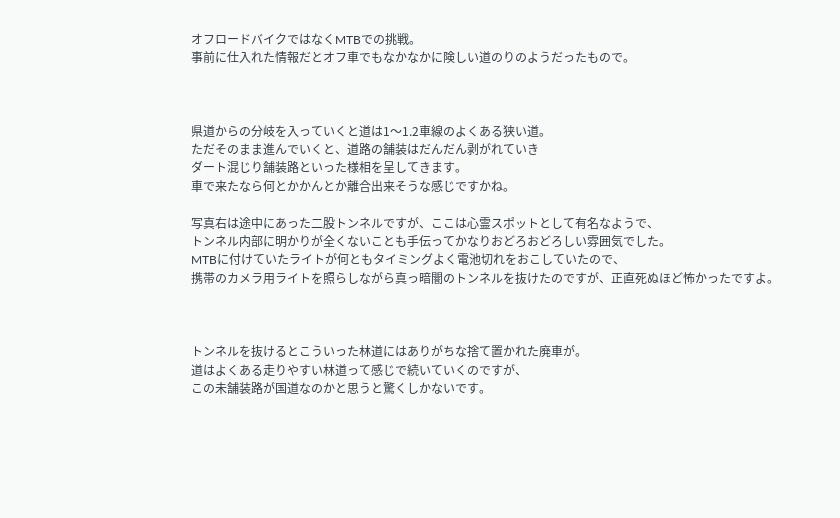オフロードバイクではなくMTBでの挑戦。
事前に仕入れた情報だとオフ車でもなかなかに険しい道のりのようだったもので。



県道からの分岐を入っていくと道は1〜1.2車線のよくある狭い道。
ただそのまま進んでいくと、道路の舗装はだんだん剥がれていき
ダート混じり舗装路といった様相を呈してきます。
車で来たなら何とかかんとか離合出来そうな感じですかね。

写真右は途中にあった二股トンネルですが、ここは心霊スポットとして有名なようで、
トンネル内部に明かりが全くないことも手伝ってかなりおどろおどろしい雰囲気でした。
MTBに付けていたライトが何ともタイミングよく電池切れをおこしていたので、
携帯のカメラ用ライトを照らしながら真っ暗闇のトンネルを抜けたのですが、正直死ぬほど怖かったですよ。



トンネルを抜けるとこういった林道にはありがちな捨て置かれた廃車が。
道はよくある走りやすい林道って感じで続いていくのですが、
この未舗装路が国道なのかと思うと驚くしかないです。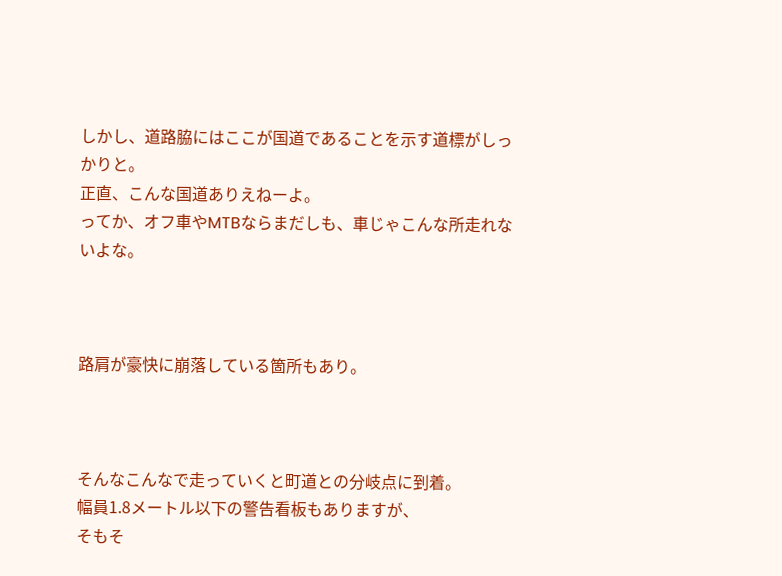しかし、道路脇にはここが国道であることを示す道標がしっかりと。
正直、こんな国道ありえねーよ。
ってか、オフ車やMTBならまだしも、車じゃこんな所走れないよな。



路肩が豪快に崩落している箇所もあり。



そんなこんなで走っていくと町道との分岐点に到着。
幅員1.8メートル以下の警告看板もありますが、
そもそ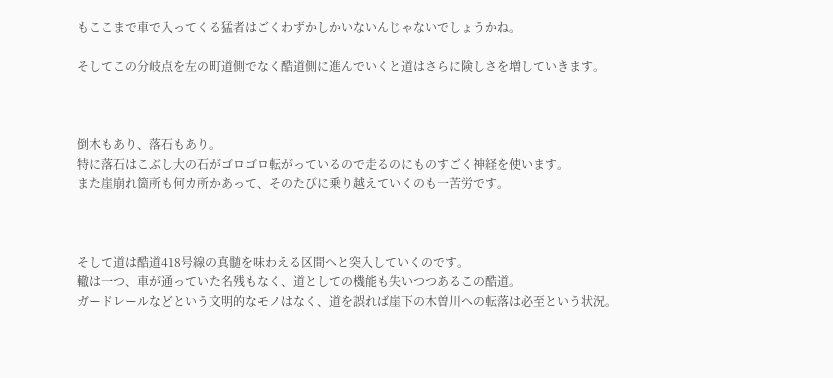もここまで車で入ってくる猛者はごくわずかしかいないんじゃないでしょうかね。

そしてこの分岐点を左の町道側でなく酷道側に進んでいくと道はさらに険しさを増していきます。



倒木もあり、落石もあり。
特に落石はこぶし大の石がゴロゴロ転がっているので走るのにものすごく神経を使います。
また崖崩れ箇所も何カ所かあって、そのたびに乗り越えていくのも一苦労です。



そして道は酷道418号線の真髄を味わえる区間へと突入していくのです。
轍は一つ、車が通っていた名残もなく、道としての機能も失いつつあるこの酷道。
ガードレールなどという文明的なモノはなく、道を誤れば崖下の木曽川への転落は必至という状況。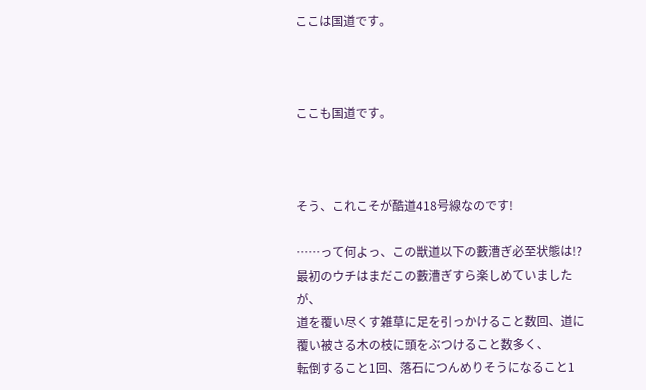ここは国道です。



ここも国道です。



そう、これこそが酷道418号線なのです!

……って何よっ、この獣道以下の藪漕ぎ必至状態は!?
最初のウチはまだこの藪漕ぎすら楽しめていましたが、
道を覆い尽くす雑草に足を引っかけること数回、道に覆い被さる木の枝に頭をぶつけること数多く、
転倒すること1回、落石につんめりそうになること1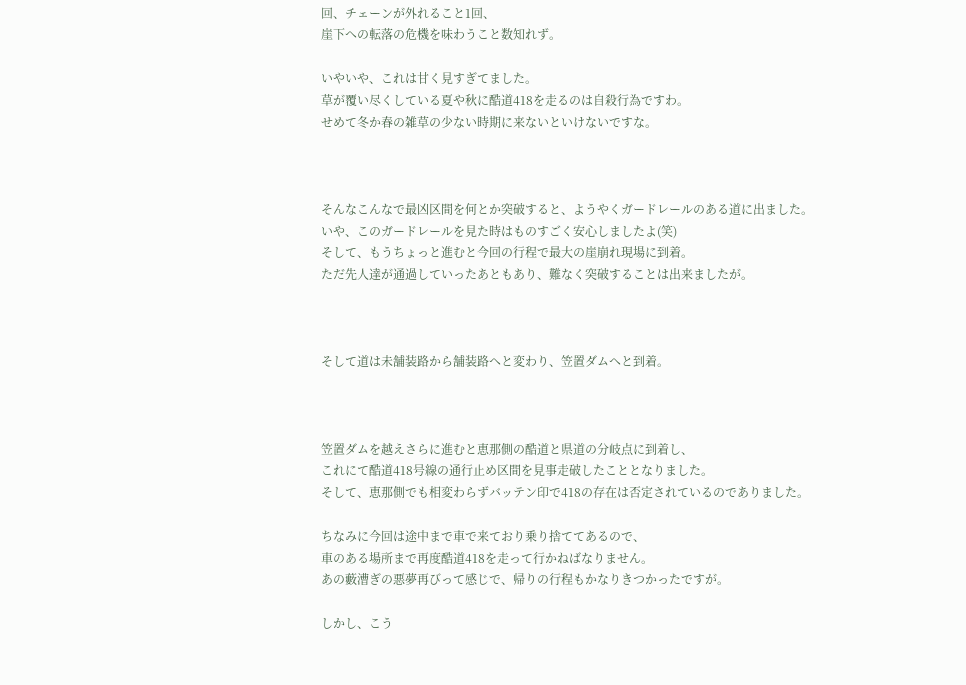回、チェーンが外れること1回、
崖下への転落の危機を味わうこと数知れず。

いやいや、これは甘く見すぎてました。
草が覆い尽くしている夏や秋に酷道418を走るのは自殺行為ですわ。
せめて冬か春の雑草の少ない時期に来ないといけないですな。



そんなこんなで最凶区間を何とか突破すると、ようやくガードレールのある道に出ました。
いや、このガードレールを見た時はものすごく安心しましたよ(笑)
そして、もうちょっと進むと今回の行程で最大の崖崩れ現場に到着。
ただ先人達が通過していったあともあり、難なく突破することは出来ましたが。



そして道は未舗装路から舗装路へと変わり、笠置ダムへと到着。



笠置ダムを越えさらに進むと恵那側の酷道と県道の分岐点に到着し、
これにて酷道418号線の通行止め区間を見事走破したこととなりました。
そして、恵那側でも相変わらずバッテン印で418の存在は否定されているのでありました。

ちなみに今回は途中まで車で来ており乗り捨ててあるので、
車のある場所まで再度酷道418を走って行かねばなりません。
あの藪漕ぎの悪夢再びって感じで、帰りの行程もかなりきつかったですが。

しかし、こう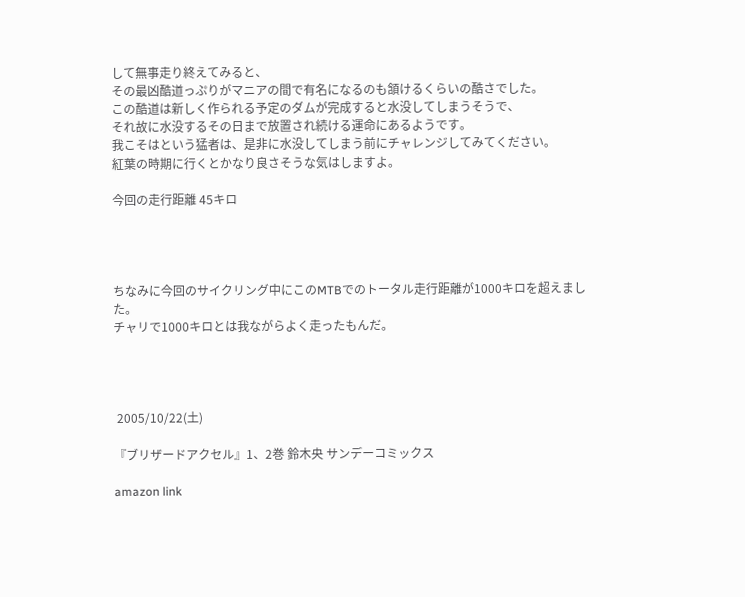して無事走り終えてみると、
その最凶酷道っぷりがマニアの間で有名になるのも頷けるくらいの酷さでした。
この酷道は新しく作られる予定のダムが完成すると水没してしまうそうで、
それ故に水没するその日まで放置され続ける運命にあるようです。
我こそはという猛者は、是非に水没してしまう前にチャレンジしてみてください。
紅葉の時期に行くとかなり良さそうな気はしますよ。

今回の走行距離 45キロ




ちなみに今回のサイクリング中にこのMTBでのトータル走行距離が1000キロを超えました。
チャリで1000キロとは我ながらよく走ったもんだ。




 2005/10/22(土)

『ブリザードアクセル』1、2巻 鈴木央 サンデーコミックス

amazon link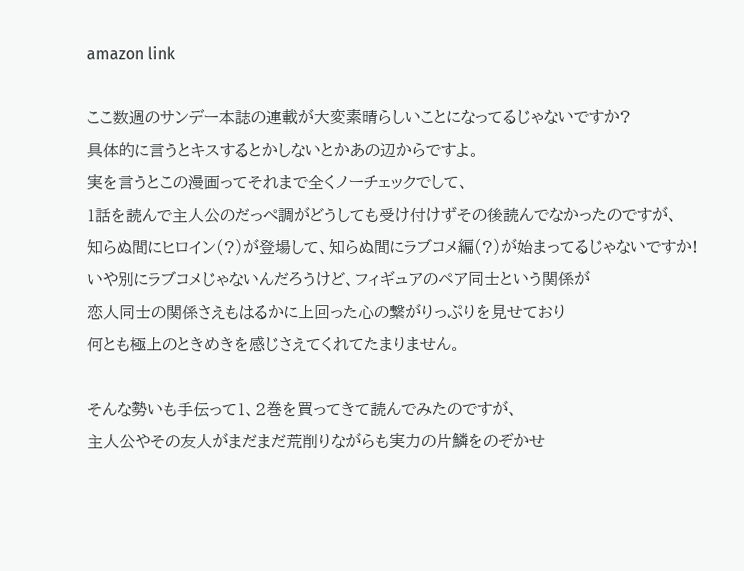amazon link

ここ数週のサンデー本誌の連載が大変素晴らしいことになってるじゃないですか?
具体的に言うとキスするとかしないとかあの辺からですよ。
実を言うとこの漫画ってそれまで全くノーチェックでして、
1話を読んで主人公のだっぺ調がどうしても受け付けずその後読んでなかったのですが、
知らぬ間にヒロイン(?)が登場して、知らぬ間にラブコメ編(?)が始まってるじゃないですか!
いや別にラブコメじゃないんだろうけど、フィギュアのペア同士という関係が
恋人同士の関係さえもはるかに上回った心の繋がりっぷりを見せており
何とも極上のときめきを感じさえてくれてたまりません。

そんな勢いも手伝って1、2巻を買ってきて読んでみたのですが、
主人公やその友人がまだまだ荒削りながらも実力の片鱗をのぞかせ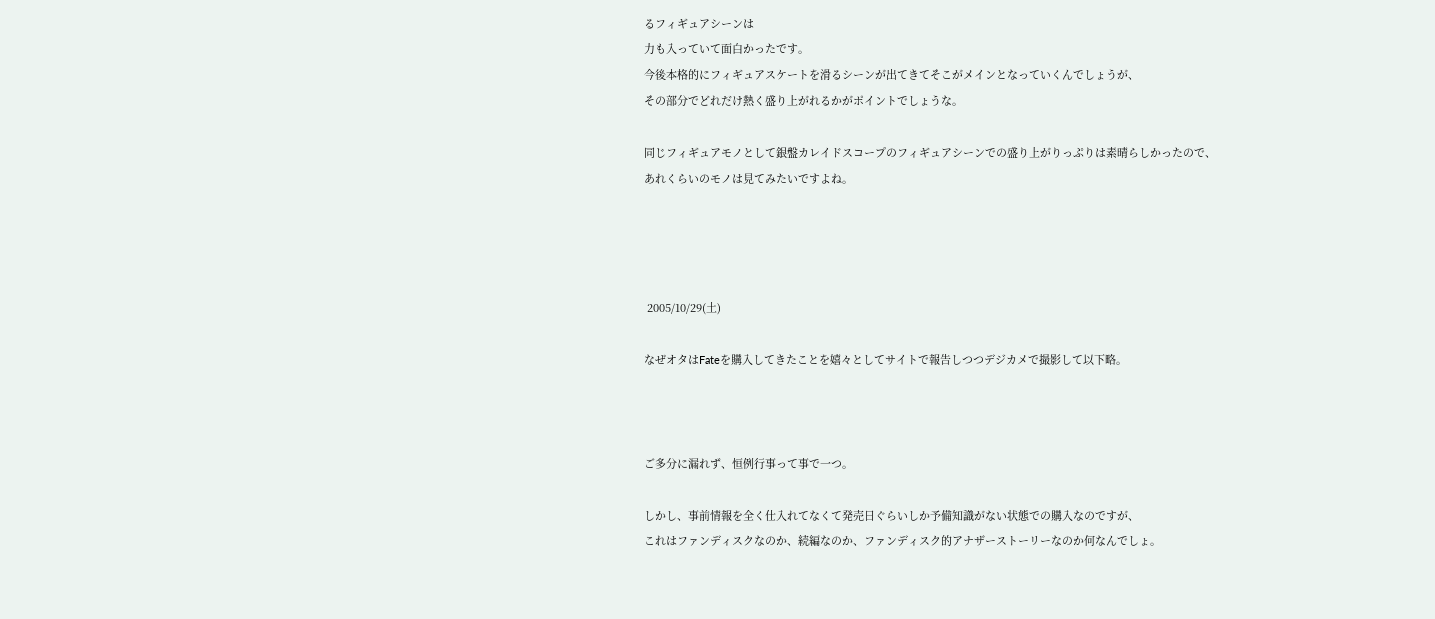るフィギュアシーンは
力も入っていて面白かったです。
今後本格的にフィギュアスケートを滑るシーンが出てきてそこがメインとなっていくんでしょうが、
その部分でどれだけ熱く盛り上がれるかがポイントでしょうな。

同じフィギュアモノとして銀盤カレイドスコープのフィギュアシーンでの盛り上がりっぷりは素晴らしかったので、
あれくらいのモノは見てみたいですよね。




 2005/10/29(土)

なぜオタはFateを購入してきたことを嬉々としてサイトで報告しつつデジカメで撮影して以下略。



ご多分に漏れず、恒例行事って事で一つ。

しかし、事前情報を全く仕入れてなくて発売日ぐらいしか予備知識がない状態での購入なのですが、
これはファンディスクなのか、続編なのか、ファンディスク的アナザーストーリーなのか何なんでしょ。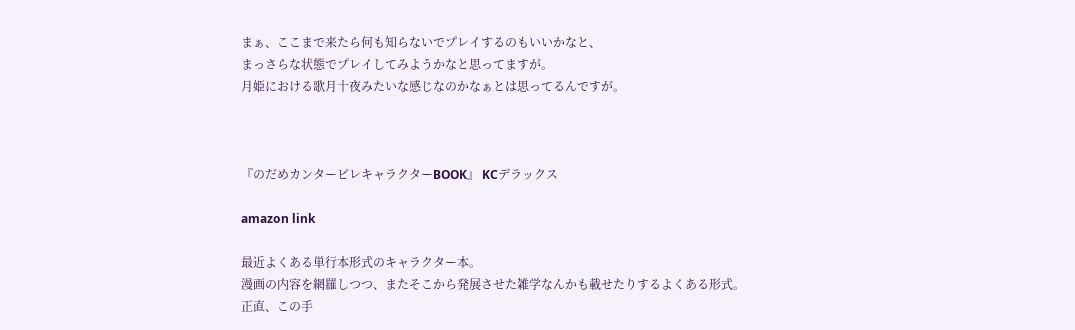まぁ、ここまで来たら何も知らないでプレイするのもいいかなと、
まっさらな状態でプレイしてみようかなと思ってますが。
月姫における歌月十夜みたいな感じなのかなぁとは思ってるんですが。



『のだめカンタービレキャラクターBOOK』 KCデラックス

amazon link

最近よくある単行本形式のキャラクター本。
漫画の内容を網羅しつつ、またそこから発展させた雑学なんかも載せたりするよくある形式。
正直、この手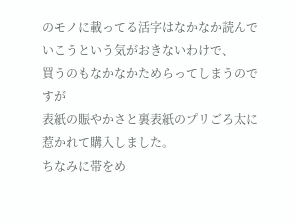のモノに載ってる活字はなかなか読んでいこうという気がおきないわけで、
買うのもなかなかためらってしまうのですが
表紙の賑やかさと裏表紙のプリごろ太に惹かれて購入しました。
ちなみに帯をめ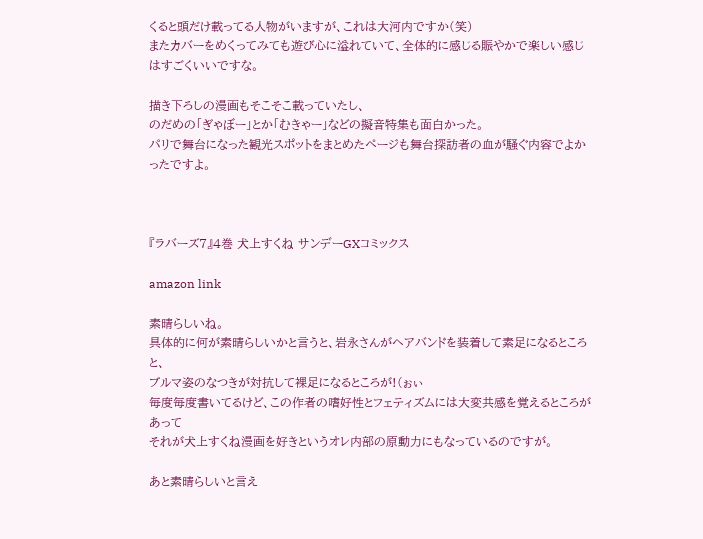くると頭だけ載ってる人物がいますが、これは大河内ですか(笑)
またカバーをめくってみても遊び心に溢れていて、全体的に感じる賑やかで楽しい感じはすごくいいですな。

描き下ろしの漫画もそこそこ載っていたし、
のだめの「ぎゃぼー」とか「むきゃー」などの擬音特集も面白かった。
パリで舞台になった観光スポットをまとめたページも舞台探訪者の血が騒ぐ内容でよかったですよ。



『ラバーズ7』4巻 犬上すくね サンデーGXコミックス

amazon link

素晴らしいね。
具体的に何が素晴らしいかと言うと、岩永さんがヘアバンドを装着して素足になるところと、
ブルマ姿のなつきが対抗して裸足になるところが!(ぉぃ
毎度毎度書いてるけど、この作者の嗜好性とフェティズムには大変共感を覚えるところがあって
それが犬上すくね漫画を好きというオレ内部の原動力にもなっているのですが。

あと素晴らしいと言え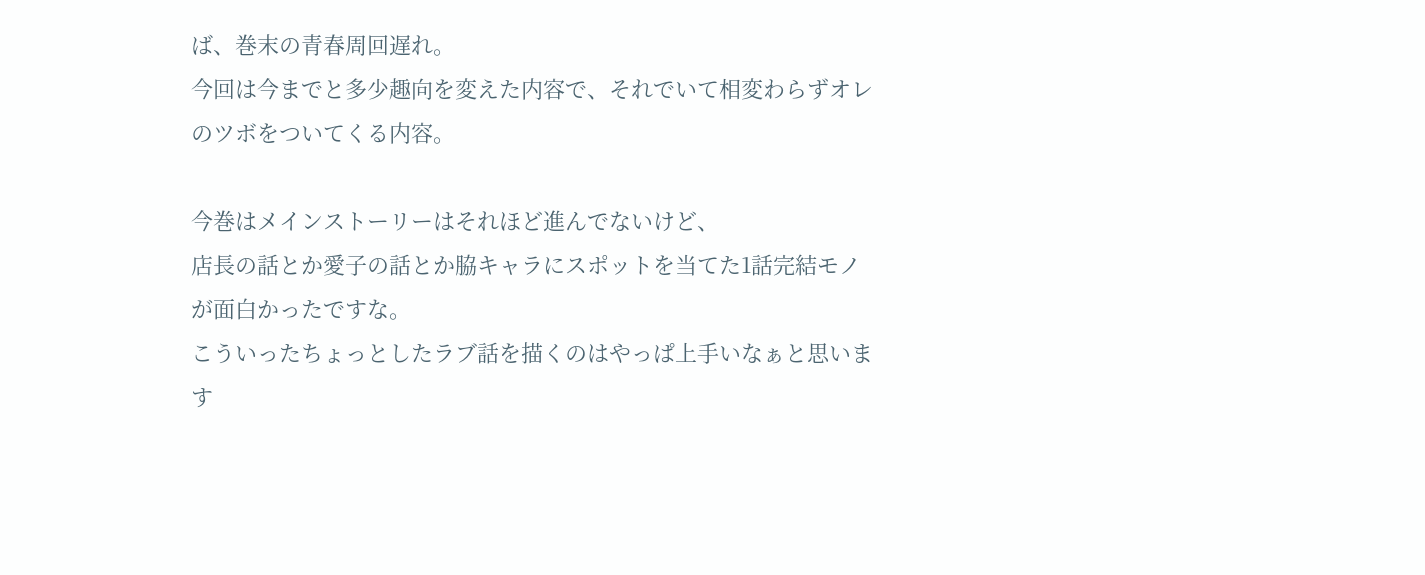ば、巻末の青春周回遅れ。
今回は今までと多少趣向を変えた内容で、それでいて相変わらずオレのツボをついてくる内容。

今巻はメインストーリーはそれほど進んでないけど、
店長の話とか愛子の話とか脇キャラにスポットを当てた1話完結モノが面白かったですな。
こういったちょっとしたラブ話を描くのはやっぱ上手いなぁと思います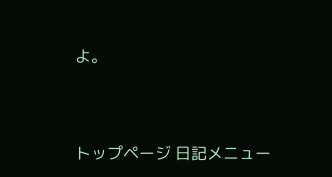よ。




トップページ 日記メニュー